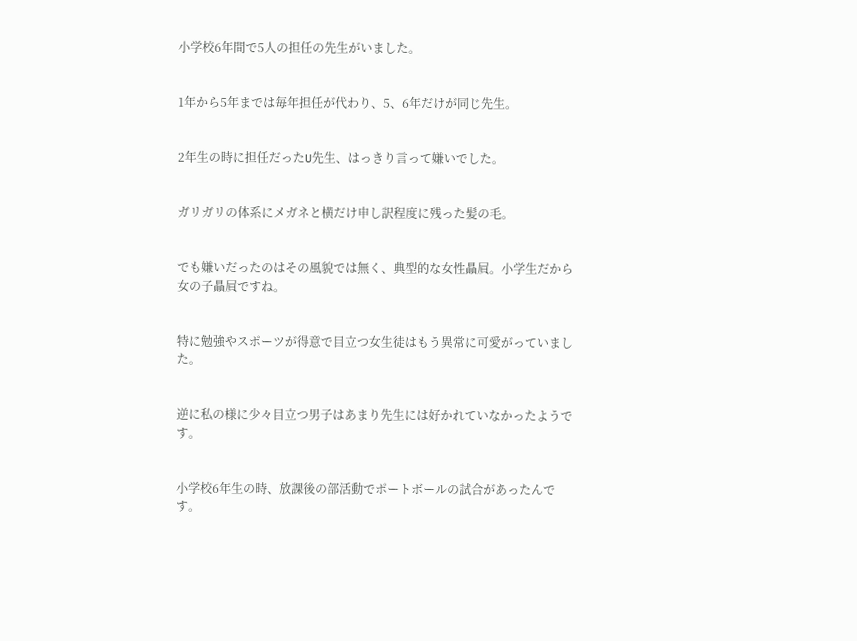小学校6年間で5人の担任の先生がいました。


1年から5年までは毎年担任が代わり、5、6年だけが同じ先生。


2年生の時に担任だったU先生、はっきり言って嫌いでした。


ガリガリの体系にメガネと横だけ申し訳程度に残った髪の毛。


でも嫌いだったのはその風貌では無く、典型的な女性贔屓。小学生だから女の子贔屓ですね。


特に勉強やスポーツが得意で目立つ女生徒はもう異常に可愛がっていました。


逆に私の様に少々目立つ男子はあまり先生には好かれていなかったようです。


小学校6年生の時、放課後の部活動でポートボールの試合があったんです。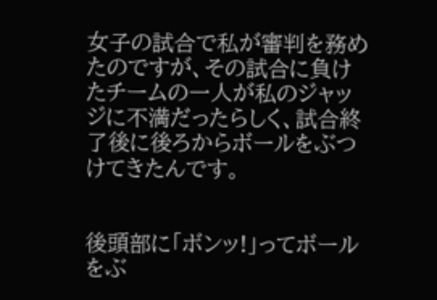女子の試合で私が審判を務めたのですが、その試合に負けたチームの一人が私のジャッジに不満だったらしく、試合終了後に後ろからボールをぶつけてきたんです。


後頭部に「ボンッ!」ってボールをぶ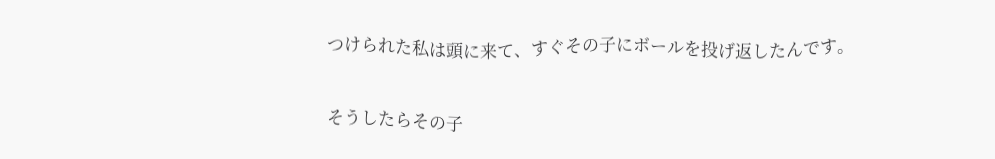つけられた私は頭に来て、すぐその子にボールを投げ返したんです。


そうしたらその子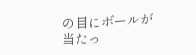の目にボールが当たっ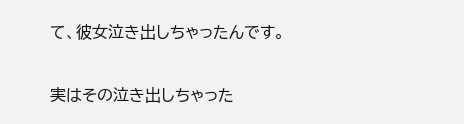て、彼女泣き出しちゃったんです。


実はその泣き出しちゃった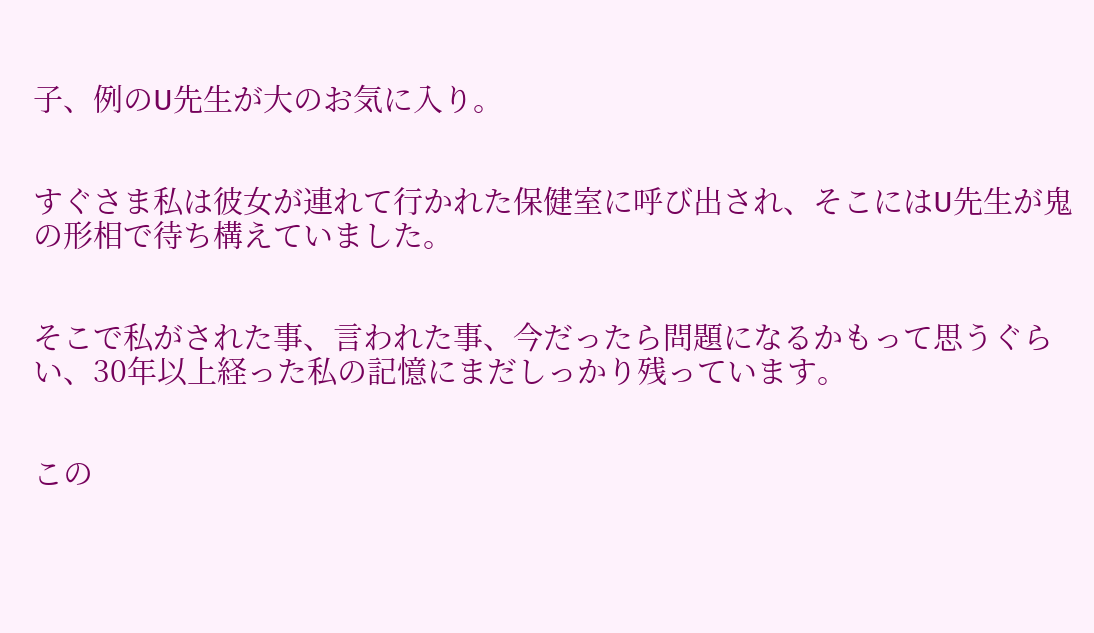子、例のU先生が大のお気に入り。


すぐさま私は彼女が連れて行かれた保健室に呼び出され、そこにはU先生が鬼の形相で待ち構えていました。


そこで私がされた事、言われた事、今だったら問題になるかもって思うぐらい、30年以上経った私の記憶にまだしっかり残っています。


この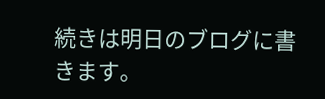続きは明日のブログに書きます。